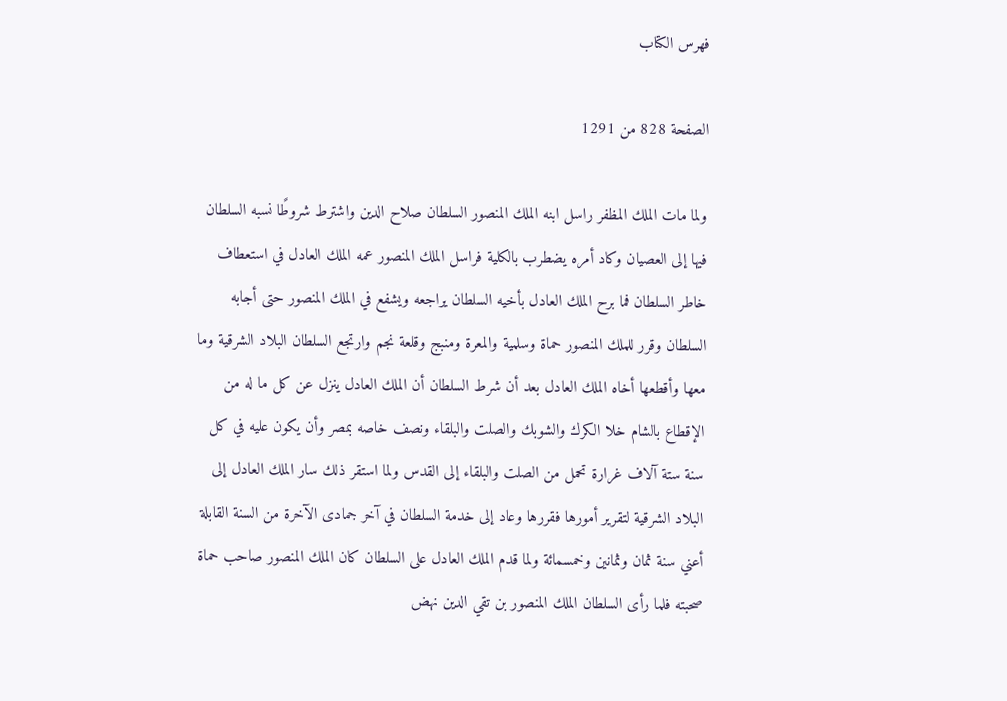فهرس الكتاب

الصفحة 828 من 1291

ولما مات الملك المظفر راسل ابنه الملك المنصور السلطان صلاح الدين واشترط شروطًا نسبه السلطان فيها إلى العصيان وكاد أمره يضطرب بالكلية فراسل الملك المنصور عمه الملك العادل في استعطاف خاطر السلطان فما برح الملك العادل بأخيه السلطان يراجعه ويشفع في الملك المنصور حتى أجابه السلطان وقرر للملك المنصور حماة وسلمية والمعرة ومنبج وقلعة نجم وارتجع السلطان البلاد الشرقية وما معها وأقطعها أخاه الملك العادل بعد أن شرط السلطان أن الملك العادل ينزل عن كل ما له من الإقطاع بالشام خلا الكرك والشوبك والصلت والبلقاء ونصف خاصه بمصر وأن يكون عليه في كل سنة ستة آلاف غرارة تحمل من الصلت والبلقاء إلى القدس ولما استقر ذلك سار الملك العادل إلى البلاد الشرقية لتقرير أمورها فقررها وعاد إلى خدمة السلطان في آخر جمادى الآخرة من السنة القابلة أعني سنة ثمان وثمانين وخمسمائة ولما قدم الملك العادل على السلطان كان الملك المنصور صاحب حماة صحبته فلما رأى السلطان الملك المنصور بن تقي الدين نهض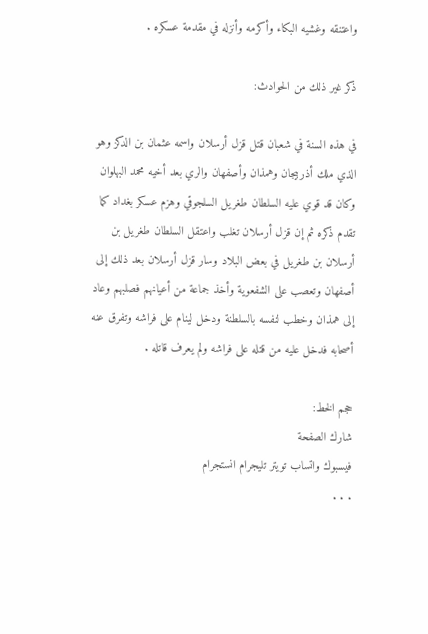واعتنقه وغشيه البكاء وأكرمه وأنزله في مقدمة عسكره .

ذكر غير ذلك من الحوادث:

في هذه السنة في شعبان قتل قزل أرسلان واسمه عثمان بن الدكز وهو الذي ملك أذربيجان وهمذان وأصفهان والري بعد أخيه محمد البهلوان وكان قد قوي عليه السلطان طغريل السلجوقي وهزم عسكر بغداد كما تقدم ذكره ثم إن قزل أرسلان تغلب واعتقل السلطان طغريل بن أرسلان بن طغريل في بعض البلاد وسار قزل أرسلان بعد ذلك إلى أصفهان وتعصب على الشفعوية وأخذ جماعة من أعيانهم فصلبهم وعاد إلى همذان وخطب لنفسه بالسلطنة ودخل لينام على فراشه وتفرق عنه أصحابه فدخل عليه من قتله على فراشه ولم يعرف قاتله .

حجم الخط:
شارك الصفحة
فيسبوك واتساب تويتر تليجرام انستجرام
. . .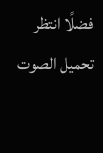فضلًا انتظر تحميل الصوت